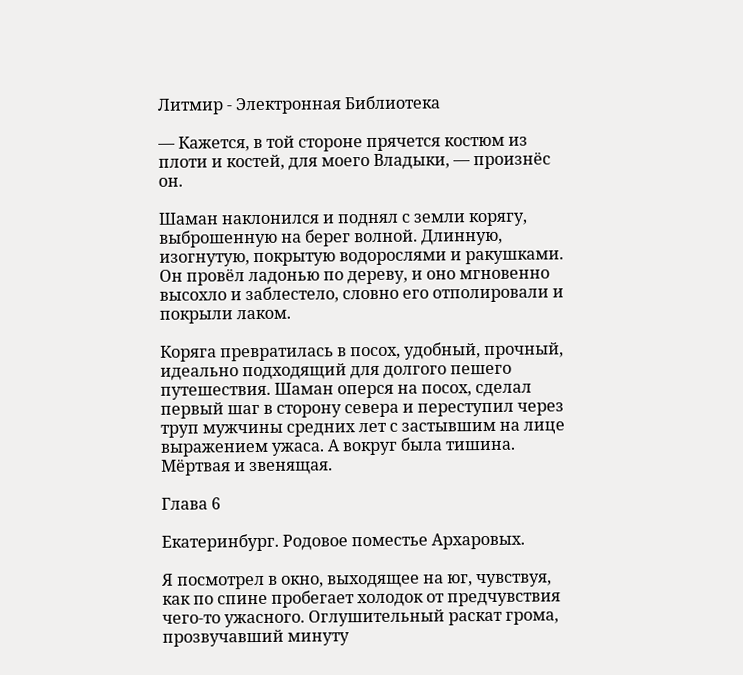Литмир - Электронная Библиотека

— Кажется, в той стороне прячется костюм из плоти и костей, для моего Владыки, — произнёс он.

Шаман наклонился и поднял с земли корягу, выброшенную на берег волной. Длинную, изогнутую, покрытую водорослями и ракушками. Он провёл ладонью по дереву, и оно мгновенно высохло и заблестело, словно его отполировали и покрыли лаком.

Коряга превратилась в посох, удобный, прочный, идеально подходящий для долгого пешего путешествия. Шаман оперся на посох, сделал первый шаг в сторону севера и переступил через труп мужчины средних лет с застывшим на лице выражением ужаса. А вокруг была тишина. Мёртвая и звенящая.

Глава 6

Екатеринбург. Родовое поместье Архаровых.

Я посмотрел в окно, выходящее на юг, чувствуя, как по спине пробегает холодок от предчувствия чего-то ужасного. Оглушительный раскат грома, прозвучавший минуту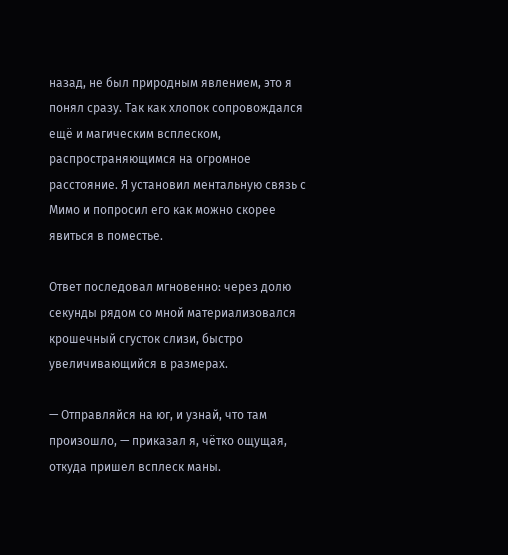назад, не был природным явлением, это я понял сразу. Так как хлопок сопровождался ещё и магическим всплеском, распространяющимся на огромное расстояние. Я установил ментальную связь с Мимо и попросил его как можно скорее явиться в поместье.

Ответ последовал мгновенно: через долю секунды рядом со мной материализовался крошечный сгусток слизи, быстро увеличивающийся в размерах.

— Отправляйся на юг, и узнай, что там произошло, — приказал я, чётко ощущая, откуда пришел всплеск маны.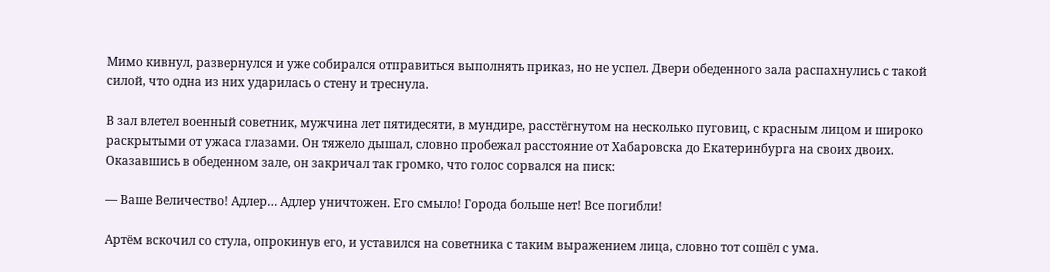Мимо кивнул, развернулся и уже собирался отправиться выполнять приказ, но не успел. Двери обеденного зала распахнулись с такой силой, что одна из них ударилась о стену и треснула.

В зал влетел военный советник, мужчина лет пятидесяти, в мундире, расстёгнутом на несколько пуговиц, с красным лицом и широко раскрытыми от ужаса глазами. Он тяжело дышал, словно пробежал расстояние от Хабаровска до Екатеринбурга на своих двоих. Оказавшись в обеденном зале, он закричал так громко, что голос сорвался на писк:

— Ваше Величество! Адлер… Адлер уничтожен. Его смыло! Города больше нет! Все погибли!

Артём вскочил со стула, опрокинув его, и уставился на советника с таким выражением лица, словно тот сошёл с ума.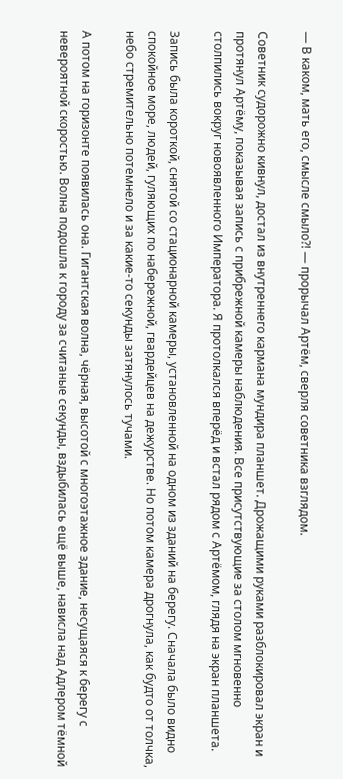— В каком, мать его, смысле смыло⁈ — прорычал Артём, сверля советника взглядом.

Советник судорожно кивнул, достал из внутреннего кармана мундира планшет. Дрожащими руками разблокировал экран и протянул Артёму, показывая запись с прибрежной камеры наблюдения. Все присутствующие за столом мгновенно столпились вокруг новоявленного Императора. Я протолкался вперёд и встал рядом с Артёмом, глядя на экран планшета.

Запись была короткой, снятой со стационарной камеры, установленной на одном из зданий на берегу. Сначала было видно спокойное море, людей, гуляющих по набережной, гвардейцев на дежурстве. Но потом камера дрогнула, как будто от толчка, небо стремительно потемнело и за какие-то секунды затянулось тучами.

А потом на горизонте появилась она. Гигантская волна, чёрная, высотой с многоэтажное здание, несущаяся к берегу с невероятной скоростью. Волна подошла к городу за считаные секунды, вздыбилась ещё выше, нависла над Адлером тёмной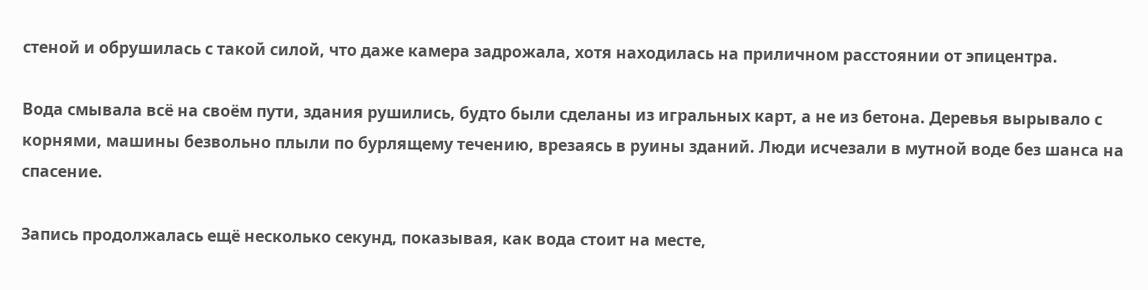стеной и обрушилась с такой силой, что даже камера задрожала, хотя находилась на приличном расстоянии от эпицентра.

Вода смывала всё на своём пути, здания рушились, будто были сделаны из игральных карт, а не из бетона. Деревья вырывало с корнями, машины безвольно плыли по бурлящему течению, врезаясь в руины зданий. Люди исчезали в мутной воде без шанса на спасение.

Запись продолжалась ещё несколько секунд, показывая, как вода стоит на месте,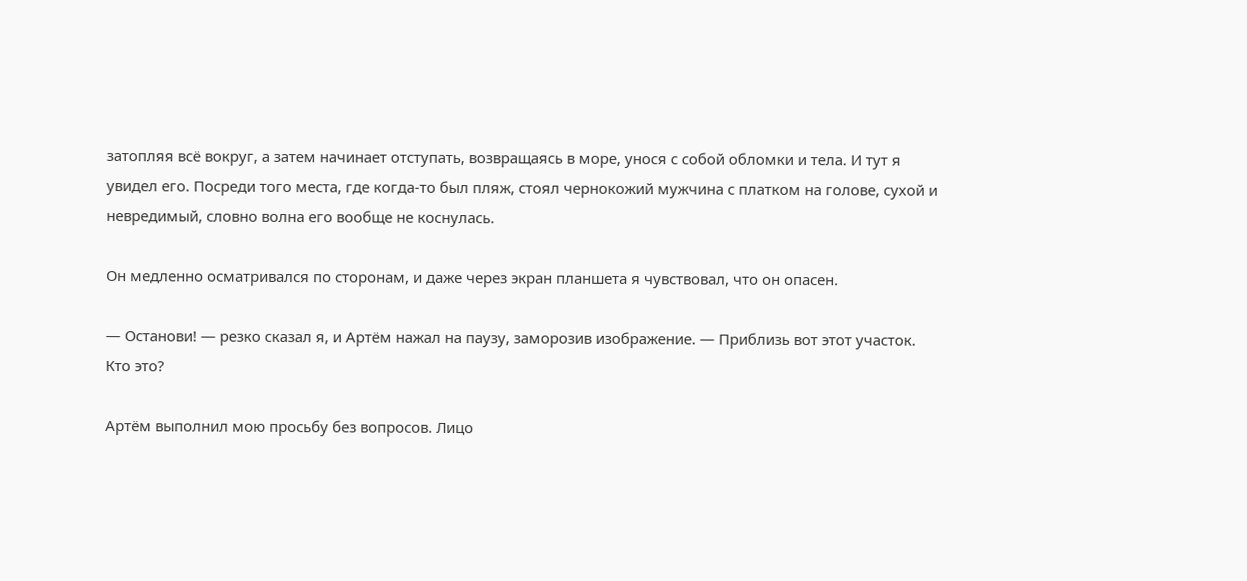затопляя всё вокруг, а затем начинает отступать, возвращаясь в море, унося с собой обломки и тела. И тут я увидел его. Посреди того места, где когда-то был пляж, стоял чернокожий мужчина с платком на голове, сухой и невредимый, словно волна его вообще не коснулась.

Он медленно осматривался по сторонам, и даже через экран планшета я чувствовал, что он опасен.

— Останови! — резко сказал я, и Артём нажал на паузу, заморозив изображение. — Приблизь вот этот участок. Кто это?

Артём выполнил мою просьбу без вопросов. Лицо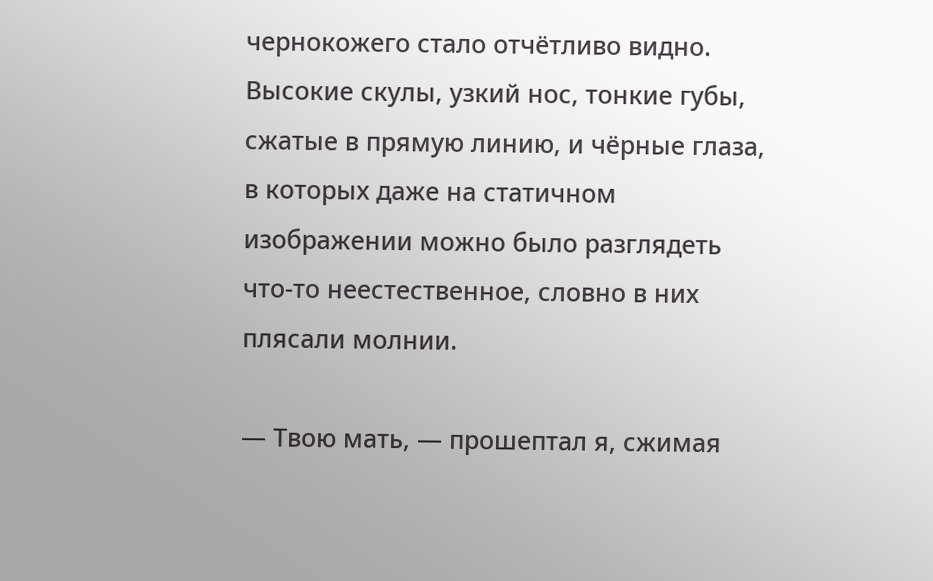чернокожего стало отчётливо видно. Высокие скулы, узкий нос, тонкие губы, сжатые в прямую линию, и чёрные глаза, в которых даже на статичном изображении можно было разглядеть что-то неестественное, словно в них плясали молнии.

— Твою мать, — прошептал я, сжимая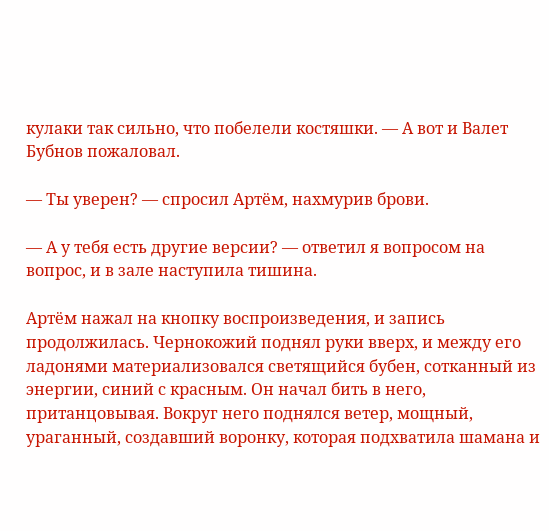кулаки так сильно, что побелели костяшки. — А вот и Валет Бубнов пожаловал.

— Ты уверен? — спросил Артём, нахмурив брови.

— А у тебя есть другие версии? — ответил я вопросом на вопрос, и в зале наступила тишина.

Артём нажал на кнопку воспроизведения, и запись продолжилась. Чернокожий поднял руки вверх, и между его ладонями материализовался светящийся бубен, сотканный из энергии, синий с красным. Он начал бить в него, пританцовывая. Вокруг него поднялся ветер, мощный, ураганный, создавший воронку, которая подхватила шамана и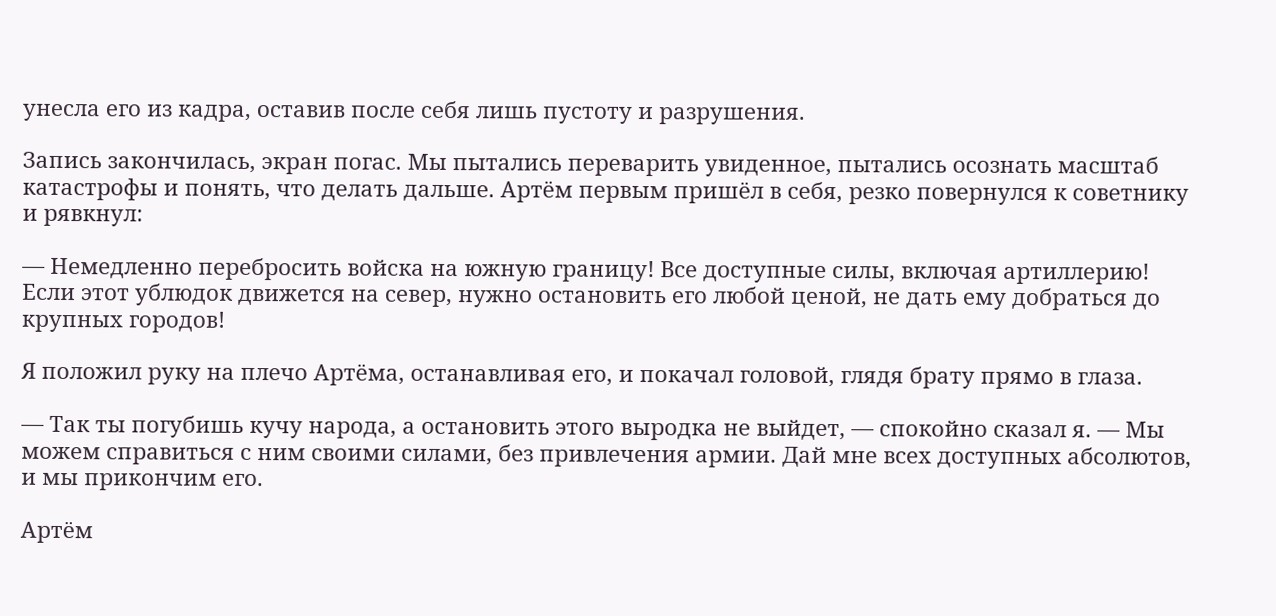унесла его из кадра, оставив после себя лишь пустоту и разрушения.

Запись закончилась, экран погас. Мы пытались переварить увиденное, пытались осознать масштаб катастрофы и понять, что делать дальше. Артём первым пришёл в себя, резко повернулся к советнику и рявкнул:

— Немедленно перебросить войска на южную границу! Все доступные силы, включая артиллерию! Если этот ублюдок движется на север, нужно остановить его любой ценой, не дать ему добраться до крупных городов!

Я положил руку на плечо Артёма, останавливая его, и покачал головой, глядя брату прямо в глаза.

— Так ты погубишь кучу народа, а остановить этого выродка не выйдет, — спокойно сказал я. — Мы можем справиться с ним своими силами, без привлечения армии. Дай мне всех доступных абсолютов, и мы прикончим его.

Артём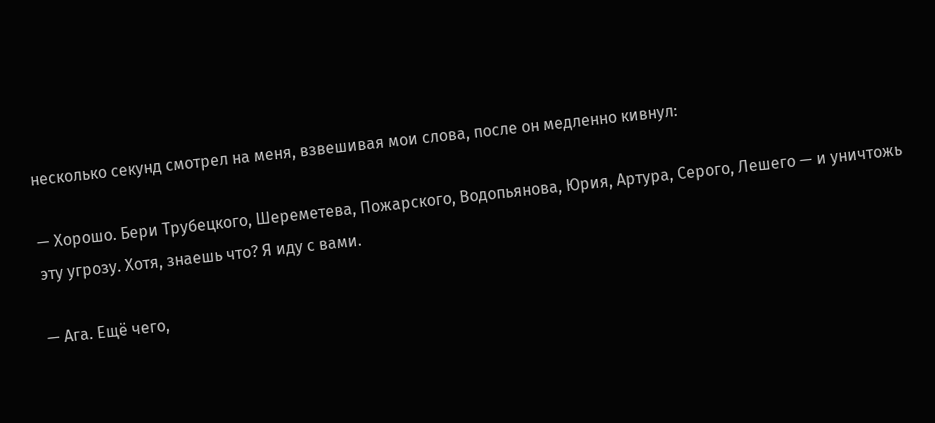несколько секунд смотрел на меня, взвешивая мои слова, после он медленно кивнул:

— Хорошо. Бери Трубецкого, Шереметева, Пожарского, Водопьянова, Юрия, Артура, Серого, Лешего — и уничтожь эту угрозу. Хотя, знаешь что? Я иду с вами.

— Ага. Ещё чего,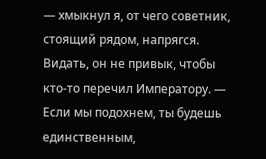— хмыкнул я, от чего советник, стоящий рядом, напрягся. Видать, он не привык, чтобы кто-то перечил Императору. — Если мы подохнем, ты будешь единственным,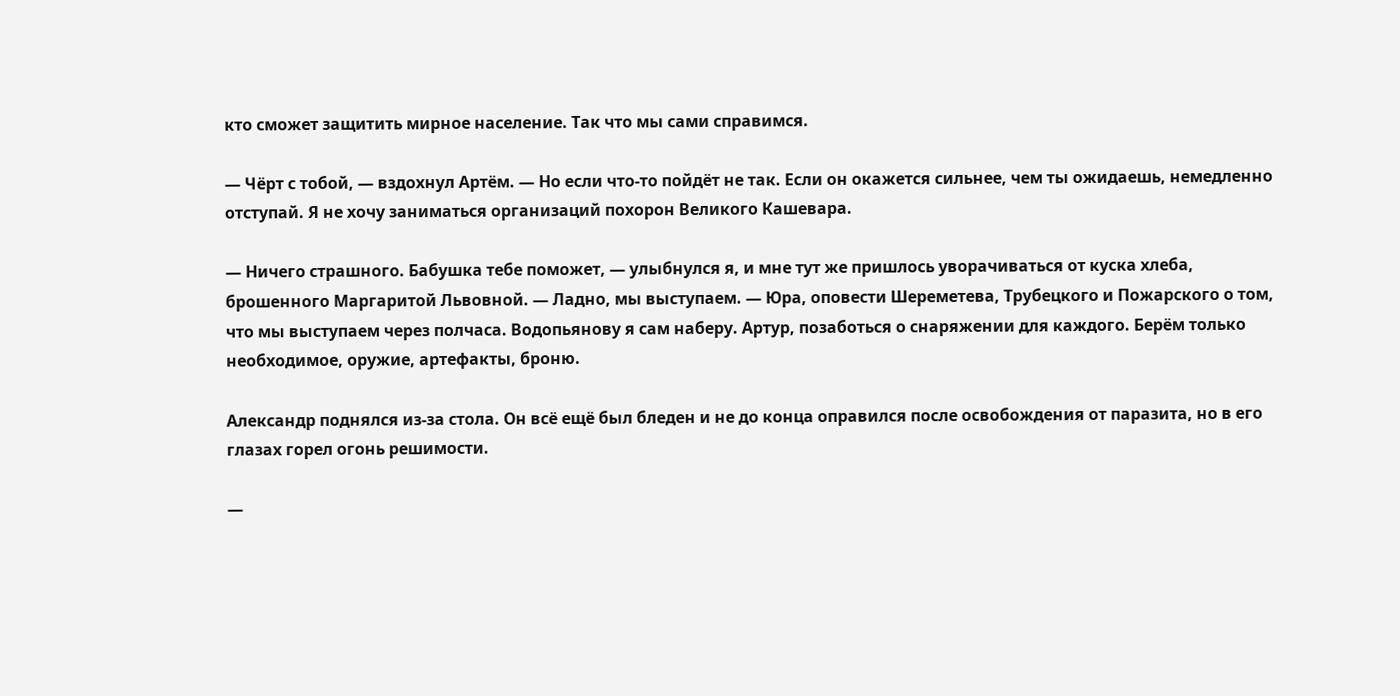кто сможет защитить мирное население. Так что мы сами справимся.

— Чёрт с тобой, — вздохнул Артём. — Но если что-то пойдёт не так. Если он окажется сильнее, чем ты ожидаешь, немедленно отступай. Я не хочу заниматься организаций похорон Великого Кашевара.

— Ничего страшного. Бабушка тебе поможет, — улыбнулся я, и мне тут же пришлось уворачиваться от куска хлеба, брошенного Маргаритой Львовной. — Ладно, мы выступаем. — Юра, оповести Шереметева, Трубецкого и Пожарского о том, что мы выступаем через полчаса. Водопьянову я сам наберу. Артур, позаботься о снаряжении для каждого. Берём только необходимое, оружие, артефакты, броню.

Александр поднялся из-за стола. Он всё ещё был бледен и не до конца оправился после освобождения от паразита, но в его глазах горел огонь решимости.

—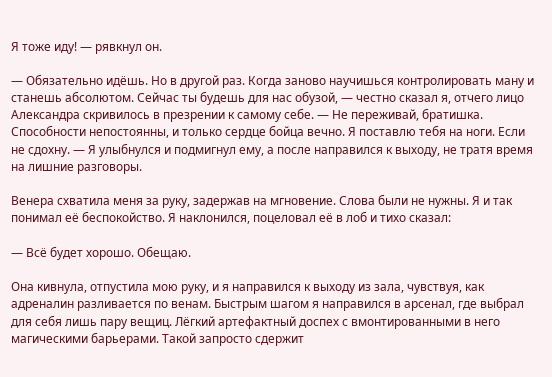Я тоже иду! — рявкнул он.

— Обязательно идёшь. Но в другой раз. Когда заново научишься контролировать ману и станешь абсолютом. Сейчас ты будешь для нас обузой, — честно сказал я, отчего лицо Александра скривилось в презрении к самому себе. — Не переживай, братишка. Способности непостоянны, и только сердце бойца вечно. Я поставлю тебя на ноги. Если не сдохну. — Я улыбнулся и подмигнул ему, а после направился к выходу, не тратя время на лишние разговоры.

Венера схватила меня за руку, задержав на мгновение. Слова были не нужны. Я и так понимал её беспокойство. Я наклонился, поцеловал её в лоб и тихо сказал:

— Всё будет хорошо. Обещаю.

Она кивнула, отпустила мою руку, и я направился к выходу из зала, чувствуя, как адреналин разливается по венам. Быстрым шагом я направился в арсенал, где выбрал для себя лишь пару вещиц. Лёгкий артефактный доспех с вмонтированными в него магическими барьерами. Такой запросто сдержит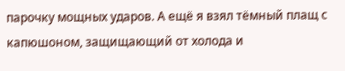парочку мощных ударов. А ещё я взял тёмный плащ с капюшоном, защищающий от холода и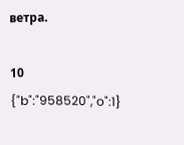ветра.

10
{"b":"958520","o":1}